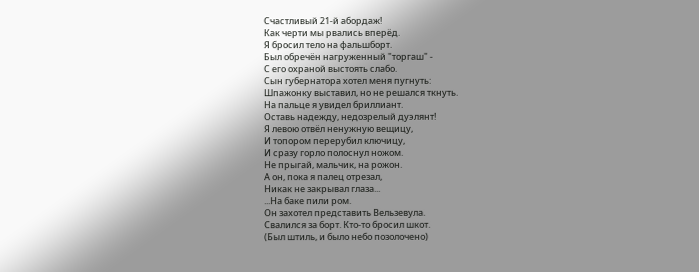Счастливый 21-й абордаж!
Как черти мы рвались вперёд.
Я бросил тело на фальшборт.
Был обречён нагруженный "торгаш" -
С его охраной выстоять слабо.
Сын губернатора хотел меня пугнуть:
Шпажонку выставил, но не решался ткнуть.
На пальце я увидел бриллиант.
Оставь надежду, недозрелый дуэлянт!
Я левою отвёл ненужную вещицу,
И топором перерубил ключицу,
И сразу горло полоснул ножом.
Не прыгай, мальчик, на рожон.
А он, пока я палец отрезал,
Никак не закрывал глаза...
...На баке пили ром.
Он захотел представить Вельзевула.
Свалился за борт. Кто-то бросил шкот.
(Был штиль, и было небо позолочено)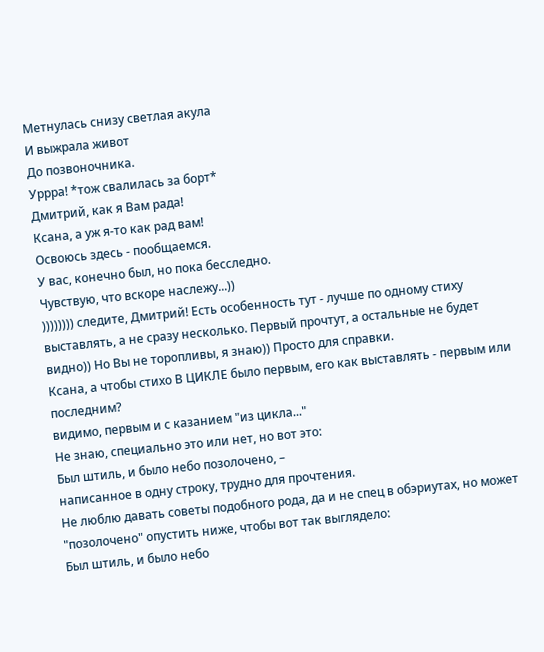Метнулась снизу светлая акула
И выжрала живот
До позвоночника.
Уррра! *тож свалилась за борт*
Дмитрий, как я Вам рада!
Ксана, а уж я-то как рад вам!
Освоюсь здесь - пообщаемся.
У вас, конечно был, но пока бесследно.
Чувствую, что вскоре наслежу...))
)))))))) следите, Дмитрий! Есть особенность тут - лучше по одному стиху выставлять, а не сразу несколько. Первый прочтут, а остальные не будет видно)) Но Вы не торопливы, я знаю)) Просто для справки.
Ксана, а чтобы стихо В ЦИКЛЕ было первым, его как выставлять - первым или последним?
видимо, первым и с казанием "из цикла..."
Не знаю, специально это или нет, но вот это:
Был штиль, и было небо позолочено, –
написанное в одну строку, трудно для прочтения.
Не люблю давать советы подобного рода, да и не спец в обэриутах, но может "позолочено" опустить ниже, чтобы вот так выглядело:
Был штиль, и было небо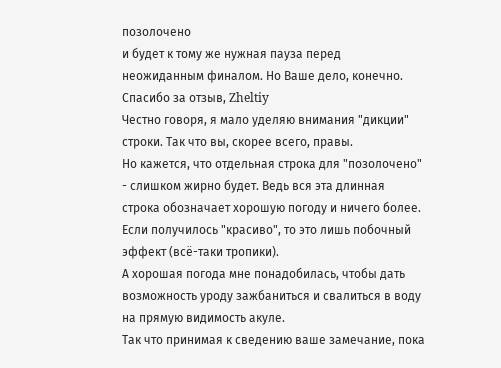позолочено
и будет к тому же нужная пауза перед неожиданным финалом. Но Ваше дело, конечно.
Спасибо за отзыв, Zheltiy
Честно говоря, я мало уделяю внимания "дикции" строки. Так что вы, скорее всего, правы.
Но кажется, что отдельная строка для "позолочено" - слишком жирно будет. Ведь вся эта длинная строка обозначает хорошую погоду и ничего более. Если получилось "красиво", то это лишь побочный эффект (всё-таки тропики).
А хорошая погода мне понадобилась, чтобы дать возможность уроду зажбаниться и свалиться в воду на прямую видимость акуле.
Так что принимая к сведению ваше замечание, пока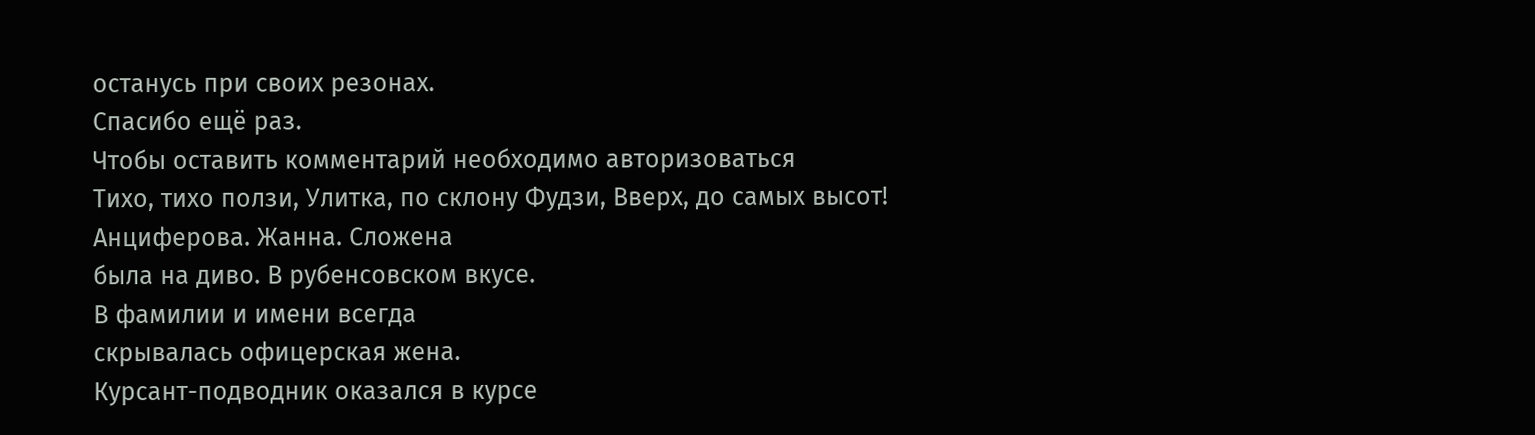останусь при своих резонах.
Спасибо ещё раз.
Чтобы оставить комментарий необходимо авторизоваться
Тихо, тихо ползи, Улитка, по склону Фудзи, Вверх, до самых высот!
Анциферова. Жанна. Сложена
была на диво. В рубенсовском вкусе.
В фамилии и имени всегда
скрывалась офицерская жена.
Курсант-подводник оказался в курсе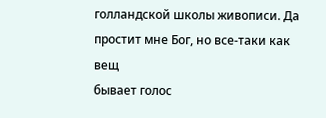голландской школы живописи. Да
простит мне Бог, но все-таки как вещ
бывает голос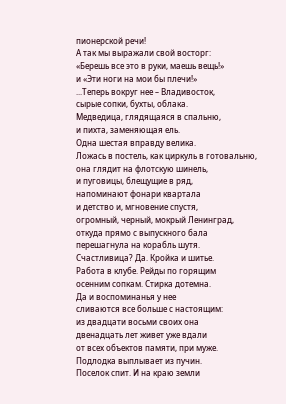пионерской речи!
А так мы выражали свой восторг:
«Берешь все это в руки, маешь вещь!»
и «Эти ноги на мои бы плечи!»
...Теперь вокруг нее – Владивосток,
сырые сопки, бухты, облака.
Медведица, глядящаяся в спальню,
и пихта, заменяющая ель.
Одна шестая вправду велика.
Ложась в постель, как циркуль в готовальню,
она глядит на флотскую шинель,
и пуговицы, блещущие в ряд,
напоминают фонари квартала
и детство и, мгновение спустя,
огромный, черный, мокрый Ленинград,
откуда прямо с выпускного бала
перешагнула на корабль шутя.
Счастливица? Да. Кройка и шитье.
Работа в клубе. Рейды по горящим
осенним сопкам. Стирка дотемна.
Да и воспоминанья у нее
сливаются все больше с настоящим:
из двадцати восьми своих она
двенадцать лет живет уже вдали
от всех объектов памяти, при муже.
Подлодка выплывает из пучин.
Поселок спит. И на краю земли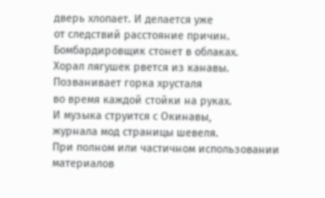дверь хлопает. И делается уже
от следствий расстояние причин.
Бомбардировщик стонет в облаках.
Хорал лягушек рвется из канавы.
Позванивает горка хрусталя
во время каждой стойки на руках.
И музыка струится с Окинавы,
журнала мод страницы шевеля.
При полном или частичном использовании материалов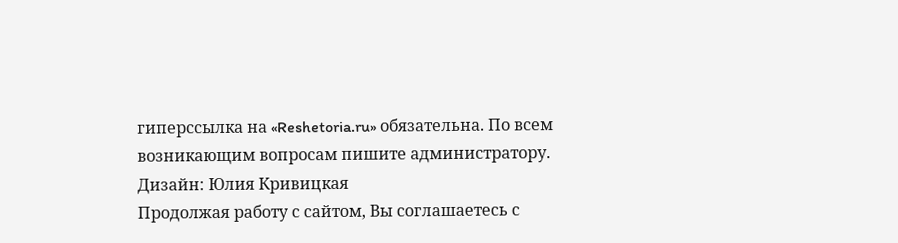гиперссылка на «Reshetoria.ru» обязательна. По всем возникающим вопросам пишите администратору.
Дизайн: Юлия Кривицкая
Продолжая работу с сайтом, Вы соглашаетесь с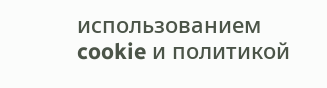использованием cookie и политикой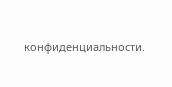конфиденциальности.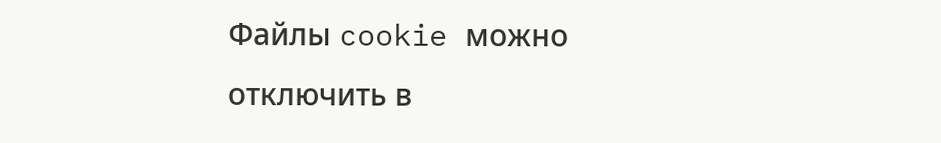Файлы cookie можно отключить в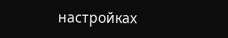настройках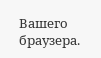Вашего браузера.